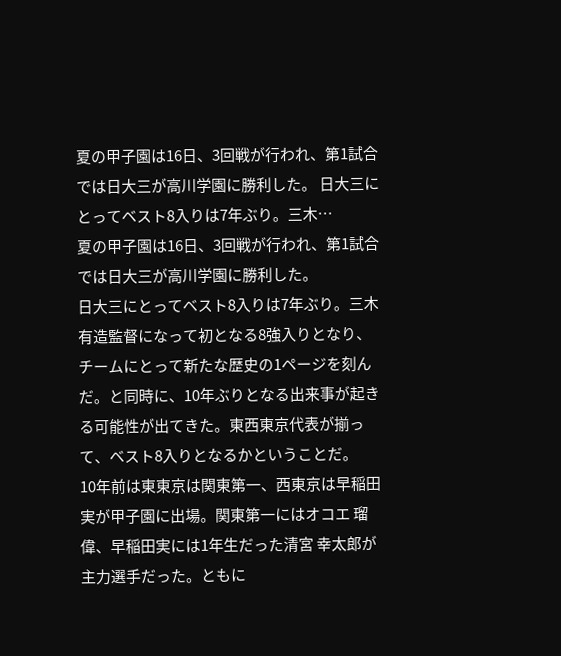夏の甲子園は16日、3回戦が行われ、第1試合では日大三が高川学園に勝利した。 日大三にとってベスト8入りは7年ぶり。三木…
夏の甲子園は16日、3回戦が行われ、第1試合では日大三が高川学園に勝利した。
日大三にとってベスト8入りは7年ぶり。三木有造監督になって初となる8強入りとなり、チームにとって新たな歴史の1ページを刻んだ。と同時に、10年ぶりとなる出来事が起きる可能性が出てきた。東西東京代表が揃って、ベスト8入りとなるかということだ。
10年前は東東京は関東第一、西東京は早稲田実が甲子園に出場。関東第一にはオコエ 瑠偉、早稲田実には1年生だった清宮 幸太郎が主力選手だった。ともに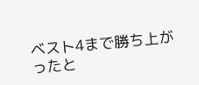ベスト4まで勝ち上がったと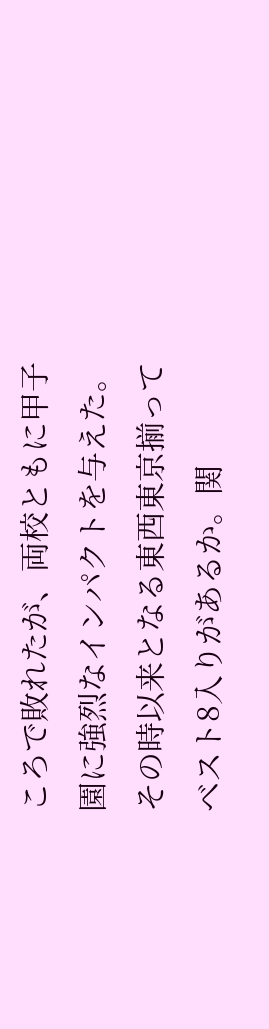ころで敗れたが、両校ともに甲子園に強烈なインパクトを与えた。
その時以来となる東西東京揃ってベスト8入りがあるか。関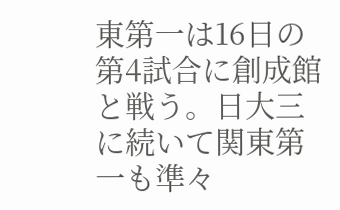東第一は16日の第4試合に創成館と戦う。日大三に続いて関東第一も準々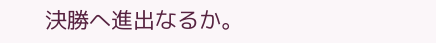決勝へ進出なるか。